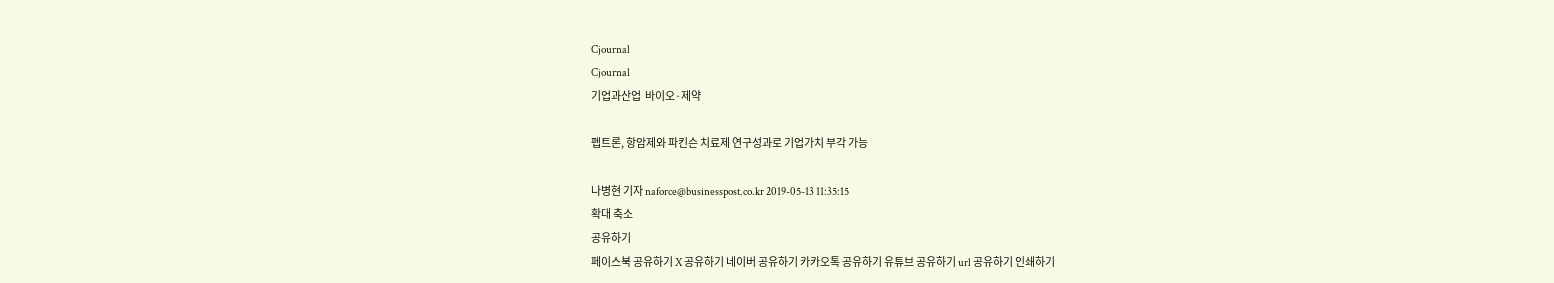Cjournal
Cjournal
기업과산업  바이오·제약

펩트론, 항암제와 파킨슨 치료제 연구성과로 기업가치 부각 가능

나병현 기자 naforce@businesspost.co.kr 2019-05-13 11:35:15
확대 축소
공유하기
페이스북 공유하기 X 공유하기 네이버 공유하기 카카오톡 공유하기 유튜브 공유하기 url 공유하기 인쇄하기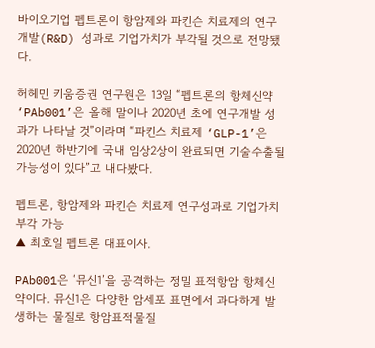바이오기업 펩트론이 항암제와 파킨슨 치료제의 연구개발(R&D) 성과로 기업가치가 부각될 것으로 전망됐다.

허헤민 키움증권 연구원은 13일 “펩트론의 항체신약 ‘PAb001’은 올해 말이나 2020년 초에 연구개발 성과가 나타날 것”이라며 “파킨스 치료제 ‘GLP-1’은 2020년 하반기에 국내 임상2상이 완료되면 기술수출될 가능성이 있다”고 내다봤다.

펩트론, 항암제와 파킨슨 치료제 연구성과로 기업가치 부각 가능
▲ 최호일 펩트론 대표이사.

PAb001은 ‘뮤신1’을 공격하는 정밀 표적항암 항체신약이다. 뮤신1은 다양한 암세포 표면에서 과다하게 발생하는 물질로 항암표적물질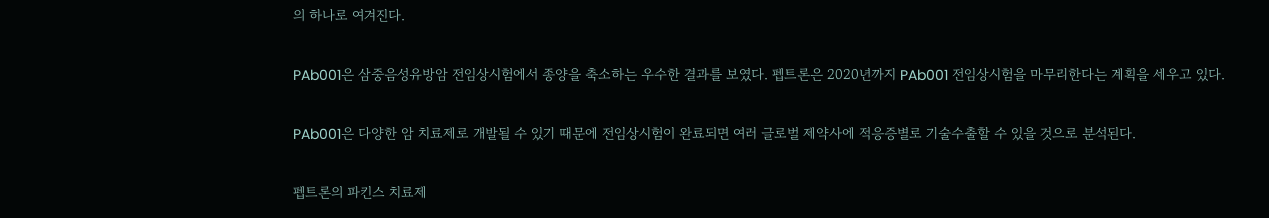의 하나로 여겨진다.

PAb001은 삼중음성유방암 전임상시험에서 종양을 축소하는 우수한 결과를 보였다. 펩트론은 2020년까지 PAb001 전임상시험을 마무리한다는 계획을 세우고 있다.

PAb001은 다양한 암 치료제로 개발될 수 있기 때문에 전임상시험이 완료되면 여러 글로벌 제약사에 적응증별로 기술수출할 수 있을 것으로 분석된다.

펩트론의 파킨스 치료제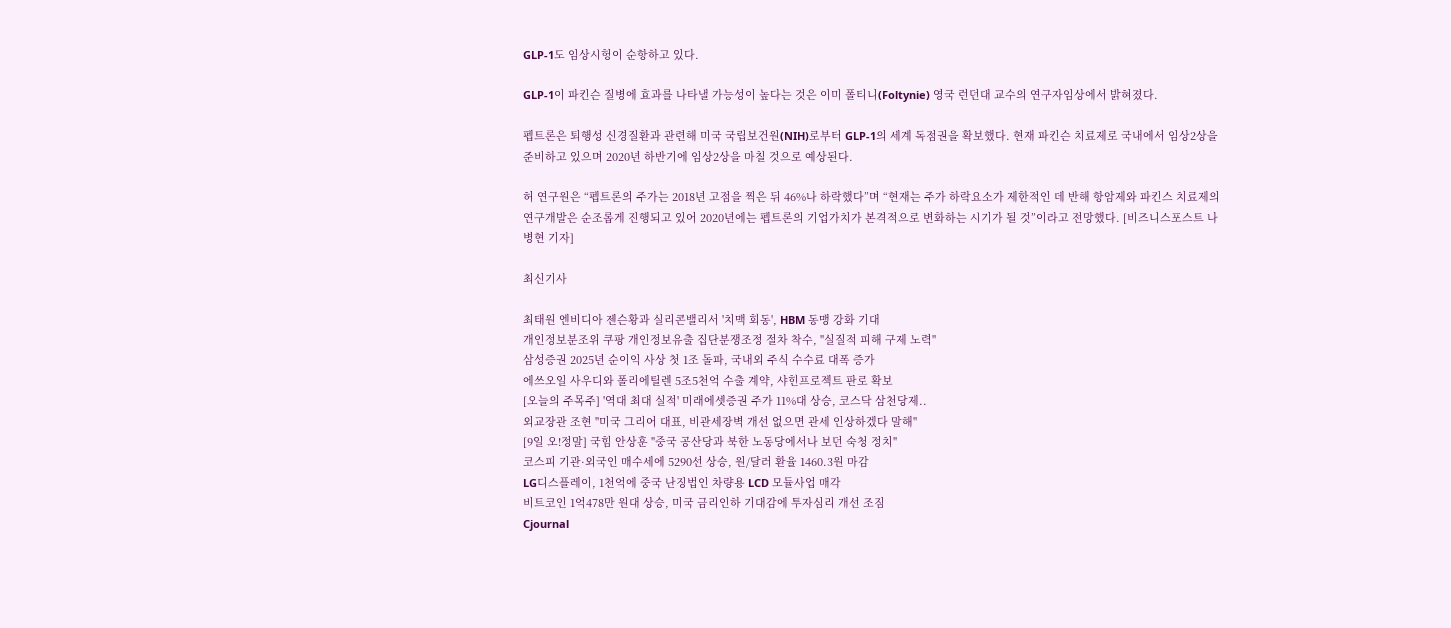GLP-1도 임상시헝이 순항하고 있다.

GLP-1이 파킨슨 질병에 효과를 나타낼 가능성이 높다는 것은 이미 폴티니(Foltynie) 영국 런던대 교수의 연구자임상에서 밝혀졌다.

펩트론은 퇴행성 신경질환과 관련해 미국 국립보건원(NIH)로부터 GLP-1의 세계 독점권을 확보했다. 현재 파킨슨 치료제로 국내에서 임상2상을 준비하고 있으며 2020년 하반기에 임상2상을 마칠 것으로 예상된다.

허 연구원은 “펩트론의 주가는 2018년 고점을 찍은 뒤 46%나 하락했다”며 “현재는 주가 하락요소가 제한적인 데 반해 항암제와 파킨스 치료제의 연구개발은 순조롭게 진행되고 있어 2020년에는 펩트론의 기업가치가 본격적으로 변화하는 시기가 될 것”이라고 전망했다. [비즈니스포스트 나병현 기자]

최신기사

최태원 엔비디아 젠슨황과 실리콘밸리서 '치맥 회동', HBM 동맹 강화 기대
개인정보분조위 쿠팡 개인정보유출 집단분쟁조정 절차 착수, "실질적 피해 구제 노력"
삼성증권 2025년 순이익 사상 첫 1조 돌파, 국내외 주식 수수료 대폭 증가
에쓰오일 사우디와 폴리에틸렌 5조5천억 수출 계약, 샤힌프로젝트 판로 확보
[오늘의 주목주] '역대 최대 실적' 미래에셋증권 주가 11%대 상승, 코스닥 삼천당제..
외교장관 조현 "미국 그리어 대표, 비관세장벽 개선 없으면 관세 인상하겠다 말해"
[9일 오!정말] 국힘 안상훈 "중국 공산당과 북한 노동당에서나 보던 숙청 정치"
코스피 기관·외국인 매수세에 5290선 상승, 원/달러 환율 1460.3원 마감
LG디스플레이, 1천억에 중국 난징법인 차량용 LCD 모듈사업 매각
비트코인 1억478만 원대 상승, 미국 금리인하 기대감에 투자심리 개선 조짐
Cjournal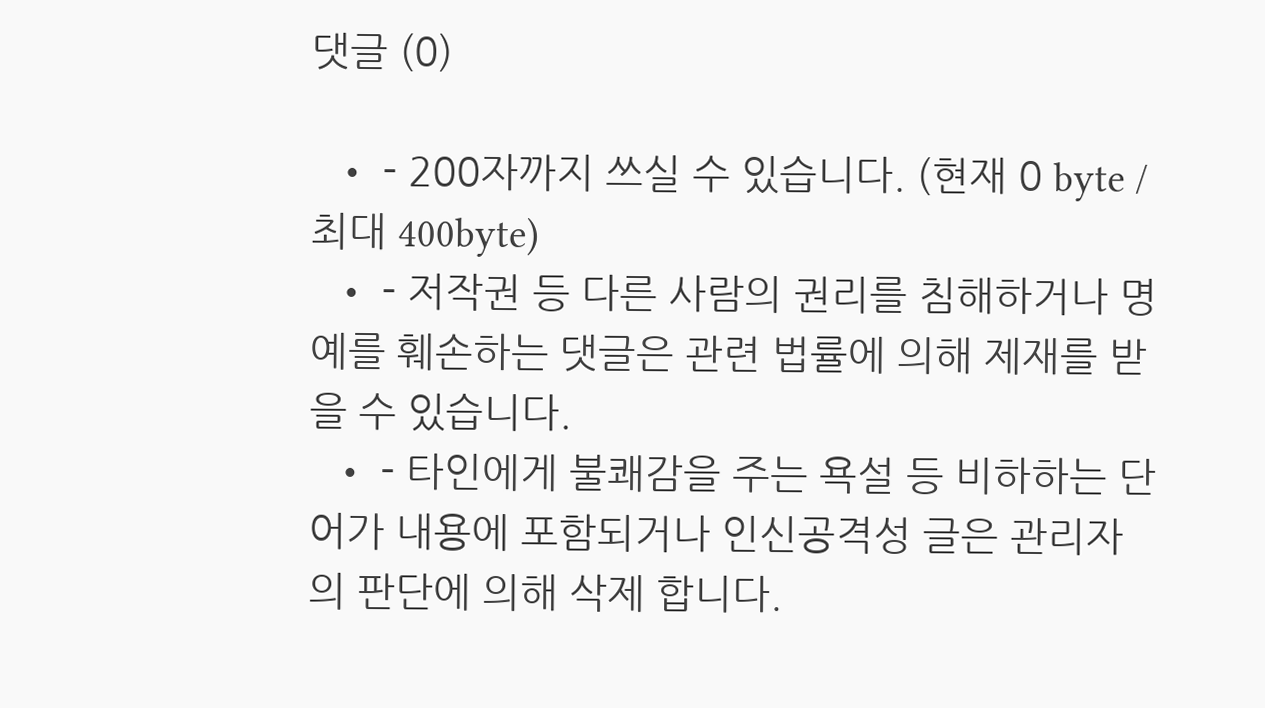댓글 (0)

  • - 200자까지 쓰실 수 있습니다. (현재 0 byte / 최대 400byte)
  • - 저작권 등 다른 사람의 권리를 침해하거나 명예를 훼손하는 댓글은 관련 법률에 의해 제재를 받을 수 있습니다.
  • - 타인에게 불쾌감을 주는 욕설 등 비하하는 단어가 내용에 포함되거나 인신공격성 글은 관리자의 판단에 의해 삭제 합니다.